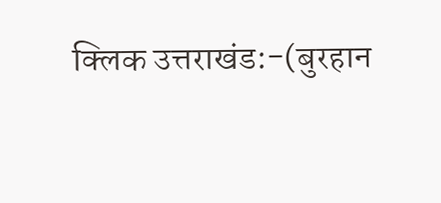क्लिक उत्तराखंड:-(बुरहान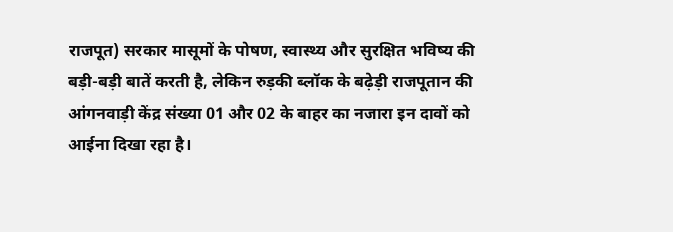राजपूत) सरकार मासूमों के पोषण, स्वास्थ्य और सुरक्षित भविष्य की बड़ी-बड़ी बातें करती है, लेकिन रुड़की ब्लॉक के बढ़ेड़ी राजपूतान की आंगनवाड़ी केंद्र संख्या 01 और 02 के बाहर का नजारा इन दावों को आईना दिखा रहा है।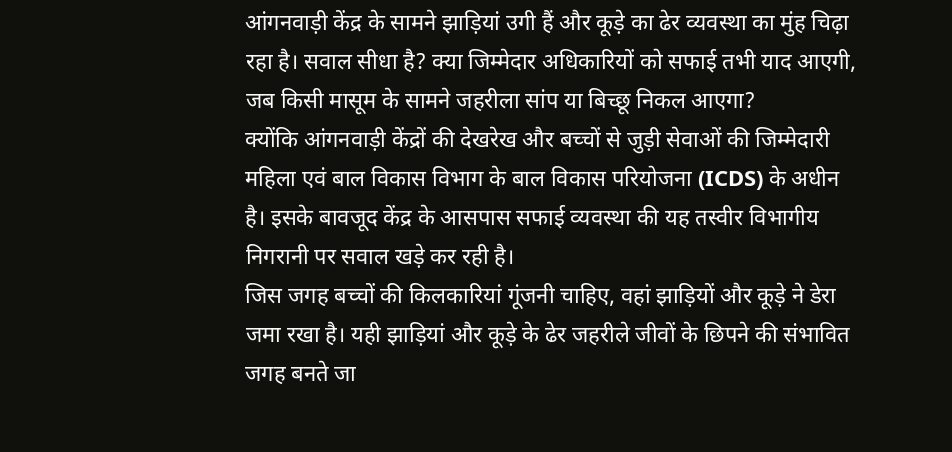आंगनवाड़ी केंद्र के सामने झाड़ियां उगी हैं और कूड़े का ढेर व्यवस्था का मुंह चिढ़ा रहा है। सवाल सीधा है? क्या जिम्मेदार अधिकारियों को सफाई तभी याद आएगी, जब किसी मासूम के सामने जहरीला सांप या बिच्छू निकल आएगा?
क्योंकि आंगनवाड़ी केंद्रों की देखरेख और बच्चों से जुड़ी सेवाओं की जिम्मेदारी महिला एवं बाल विकास विभाग के बाल विकास परियोजना (ICDS) के अधीन है। इसके बावजूद केंद्र के आसपास सफाई व्यवस्था की यह तस्वीर विभागीय निगरानी पर सवाल खड़े कर रही है।
जिस जगह बच्चों की किलकारियां गूंजनी चाहिए, वहां झाड़ियों और कूड़े ने डेरा जमा रखा है। यही झाड़ियां और कूड़े के ढेर जहरीले जीवों के छिपने की संभावित जगह बनते जा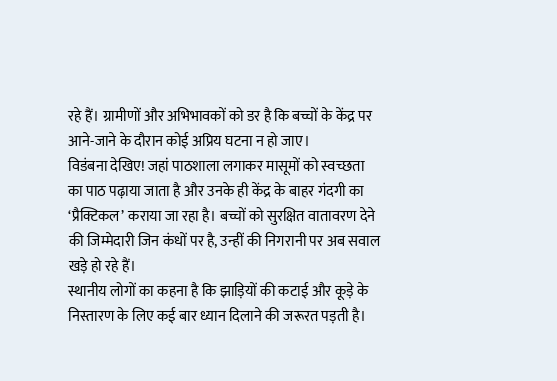रहे हैं। ग्रामीणों और अभिभावकों को डर है कि बच्चों के केंद्र पर आने-जाने के दौरान कोई अप्रिय घटना न हो जाए।
विडंबना देखिए! जहां पाठशाला लगाकर मासूमों को स्वच्छता का पाठ पढ़ाया जाता है और उनके ही केंद्र के बाहर गंदगी का ‘प्रैक्टिकल’ कराया जा रहा है। बच्चों को सुरक्षित वातावरण देने की जिम्मेदारी जिन कंधों पर है, उन्हीं की निगरानी पर अब सवाल खड़े हो रहे हैं।
स्थानीय लोगों का कहना है कि झाड़ियों की कटाई और कूड़े के निस्तारण के लिए कई बार ध्यान दिलाने की जरूरत पड़ती है।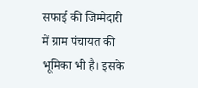सफाई की जिम्मेदारी में ग्राम पंचायत की भूमिका भी है। इसके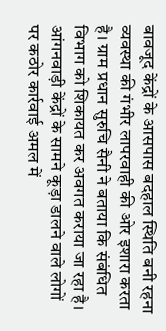बावजूद केंद्रों के आसपास बदहाल स्थिति बनी रहना व्यवस्था की गंभीर लापरवाही की ओर इशारा करता है। ग्राम प्रधान सुरुचि सैनी ने बताया कि संबंधित विभाग को शिकायत कर अवगत कराया जा रहा है। आंगनवाड़ी केंद्रों के सामने कूड़ा डालने वाले लोगों पर कठोर कार्रवाई अमल में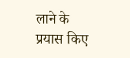लाने के प्रयास किए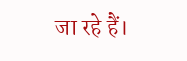जा रहे हैं।